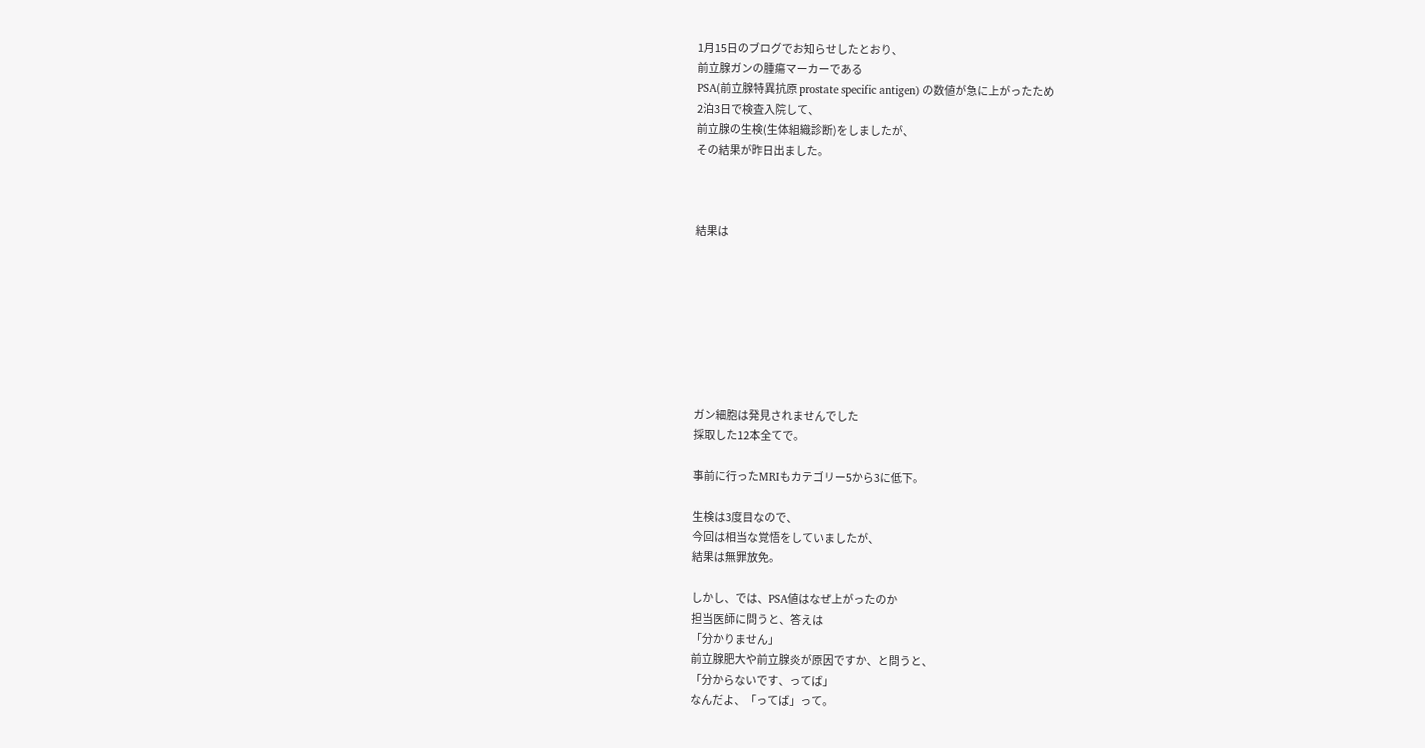1月15日のブログでお知らせしたとおり、
前立腺ガンの腫瘍マーカーである
PSA(前立腺特異抗原 prostate specific antigen) の数値が急に上がったため
2泊3日で検査入院して、
前立腺の生検(生体組織診断)をしましたが、
その結果が昨日出ました。



結果は








ガン細胞は発見されませんでした
採取した12本全てで。

事前に行ったMRIもカテゴリー5から3に低下。

生検は3度目なので、
今回は相当な覚悟をしていましたが、
結果は無罪放免。

しかし、では、PSA値はなぜ上がったのか
担当医師に問うと、答えは
「分かりません」
前立腺肥大や前立腺炎が原因ですか、と問うと、
「分からないです、ってば」
なんだよ、「ってば」って。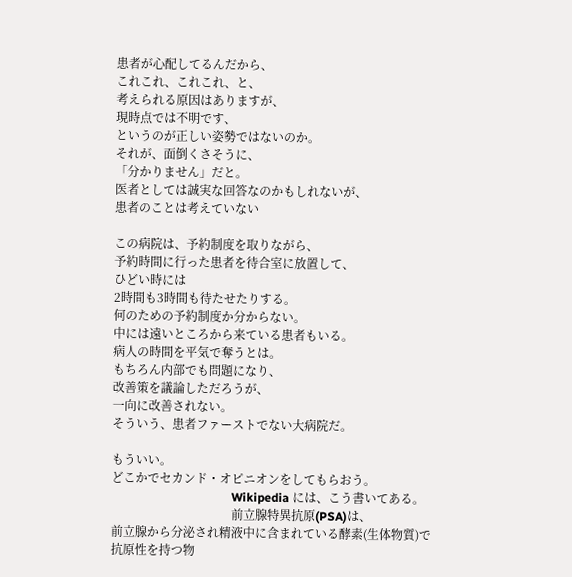患者が心配してるんだから、
これこれ、これこれ、と、
考えられる原因はありますが、
現時点では不明です、
というのが正しい姿勢ではないのか。
それが、面倒くさそうに、
「分かりません」だと。
医者としては誠実な回答なのかもしれないが、
患者のことは考えていない

この病院は、予約制度を取りながら、
予約時間に行った患者を待合室に放置して、
ひどい時には
2時間も3時間も待たせたりする。
何のための予約制度か分からない。
中には遠いところから来ている患者もいる。
病人の時間を平気で奪うとは。
もちろん内部でも問題になり、
改善策を議論しただろうが、
一向に改善されない。
そういう、患者ファーストでない大病院だ。

もういい。
どこかでセカンド・オピニオンをしてもらおう。
                                        Wikipedia には、こう書いてある。
                                        前立腺特異抗原(PSA)は、
前立腺から分泌され精液中に含まれている酵素(生体物質)で
抗原性を持つ物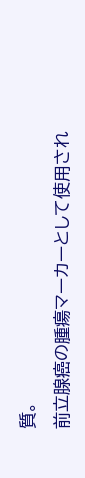質。
前立腺癌の腫瘍マーカーとして使用され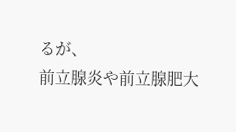るが、
前立腺炎や前立腺肥大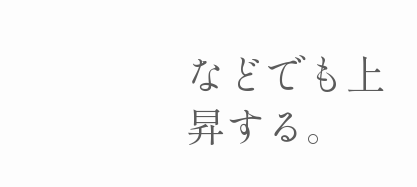などでも上昇する。